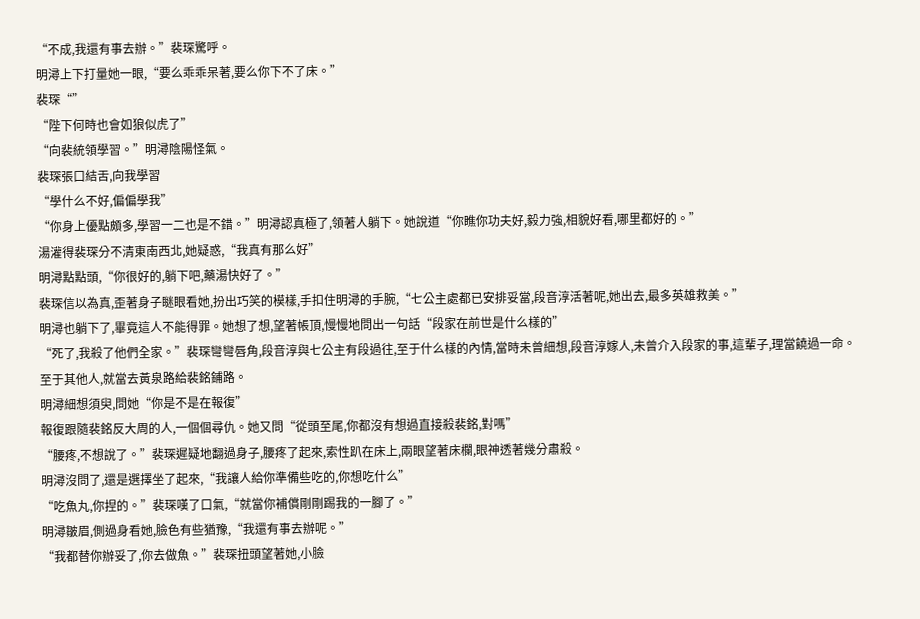“不成,我還有事去辦。”裴琛驚呼。
明潯上下打量她一眼,“要么乖乖呆著,要么你下不了床。”
裴琛“”
“陛下何時也會如狼似虎了”
“向裴統領學習。”明潯陰陽怪氣。
裴琛張口結舌,向我學習
“學什么不好,偏偏學我”
“你身上優點頗多,學習一二也是不錯。”明潯認真極了,領著人躺下。她說道“你瞧你功夫好,毅力強,相貌好看,哪里都好的。”
湯灌得裴琛分不清東南西北,她疑惑,“我真有那么好”
明潯點點頭,“你很好的,躺下吧,藥湯快好了。”
裴琛信以為真,歪著身子瞇眼看她,扮出巧笑的模樣,手扣住明潯的手腕,“七公主處都已安排妥當,段音淳活著呢,她出去,最多英雄救美。”
明潯也躺下了,畢竟這人不能得罪。她想了想,望著帳頂,慢慢地問出一句話“段家在前世是什么樣的”
“死了,我殺了他們全家。”裴琛彎彎唇角,段音淳與七公主有段過往,至于什么樣的內情,當時未曾細想,段音淳嫁人,未曾介入段家的事,這輩子,理當饒過一命。
至于其他人,就當去黃泉路給裴銘鋪路。
明潯細想須臾,問她“你是不是在報復”
報復跟隨裴銘反大周的人,一個個尋仇。她又問“從頭至尾,你都沒有想過直接殺裴銘,對嗎”
“腰疼,不想說了。”裴琛遲疑地翻過身子,腰疼了起來,索性趴在床上,兩眼望著床欄,眼神透著幾分肅殺。
明潯沒問了,還是選擇坐了起來,“我讓人給你準備些吃的,你想吃什么”
“吃魚丸,你捏的。”裴琛嘆了口氣,“就當你補償剛剛踢我的一腳了。”
明潯皺眉,側過身看她,臉色有些猶豫,“我還有事去辦呢。”
“我都替你辦妥了,你去做魚。”裴琛扭頭望著她,小臉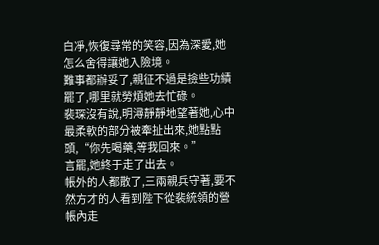白凈,恢復尋常的笑容,因為深愛,她怎么舍得讓她入險境。
難事都辦妥了,親征不過是撿些功績罷了,哪里就勞煩她去忙碌。
裴琛沒有說,明潯靜靜地望著她,心中最柔軟的部分被牽扯出來,她點點頭,“你先喝藥,等我回來。”
言罷,她終于走了出去。
帳外的人都散了,三兩親兵守著,要不然方才的人看到陛下從裴統領的營帳內走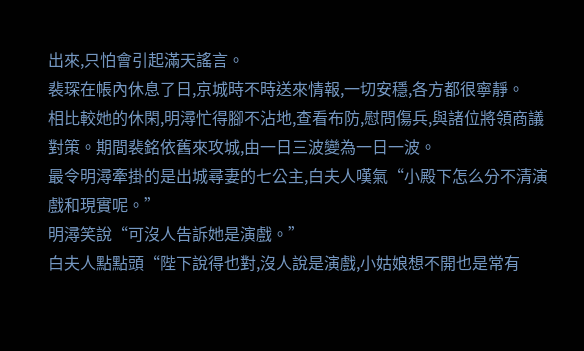出來,只怕會引起滿天謠言。
裴琛在帳內休息了日,京城時不時送來情報,一切安穩,各方都很寧靜。
相比較她的休閑,明潯忙得腳不沾地,查看布防,慰問傷兵,與諸位將領商議對策。期間裴銘依舊來攻城,由一日三波變為一日一波。
最令明潯牽掛的是出城尋妻的七公主,白夫人嘆氣“小殿下怎么分不清演戲和現實呢。”
明潯笑說“可沒人告訴她是演戲。”
白夫人點點頭“陛下說得也對,沒人說是演戲,小姑娘想不開也是常有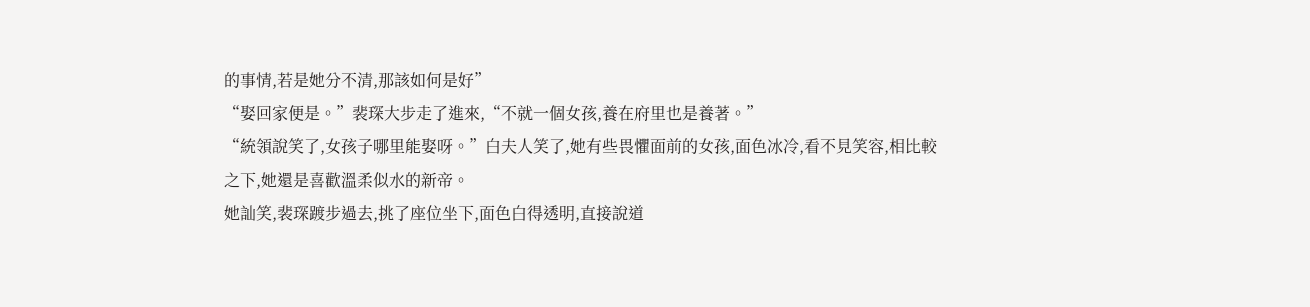的事情,若是她分不清,那該如何是好”
“娶回家便是。”裴琛大步走了進來,“不就一個女孩,養在府里也是養著。”
“統領說笑了,女孩子哪里能娶呀。”白夫人笑了,她有些畏懼面前的女孩,面色冰冷,看不見笑容,相比較之下,她還是喜歡溫柔似水的新帝。
她訕笑,裴琛踱步過去,挑了座位坐下,面色白得透明,直接說道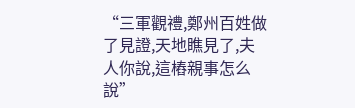“三軍觀禮,鄭州百姓做了見證,天地瞧見了,夫人你說,這樁親事怎么說”